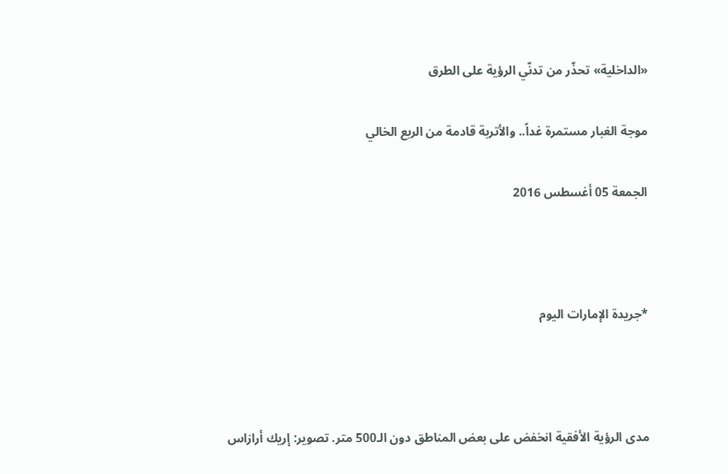«الداخلية» تحذّر من تدنّي الرؤية على الطرق

موجة الغبار مستمرة غداً.. والأتربة قادمة من الربع الخالي

الجمعة 05 أغسطس 2016



*جريدة الإمارات اليوم



مدى الرؤية الأفقية انخفض على بعض المناطق دون الـ500 متر. تصوير: إريك أرازاس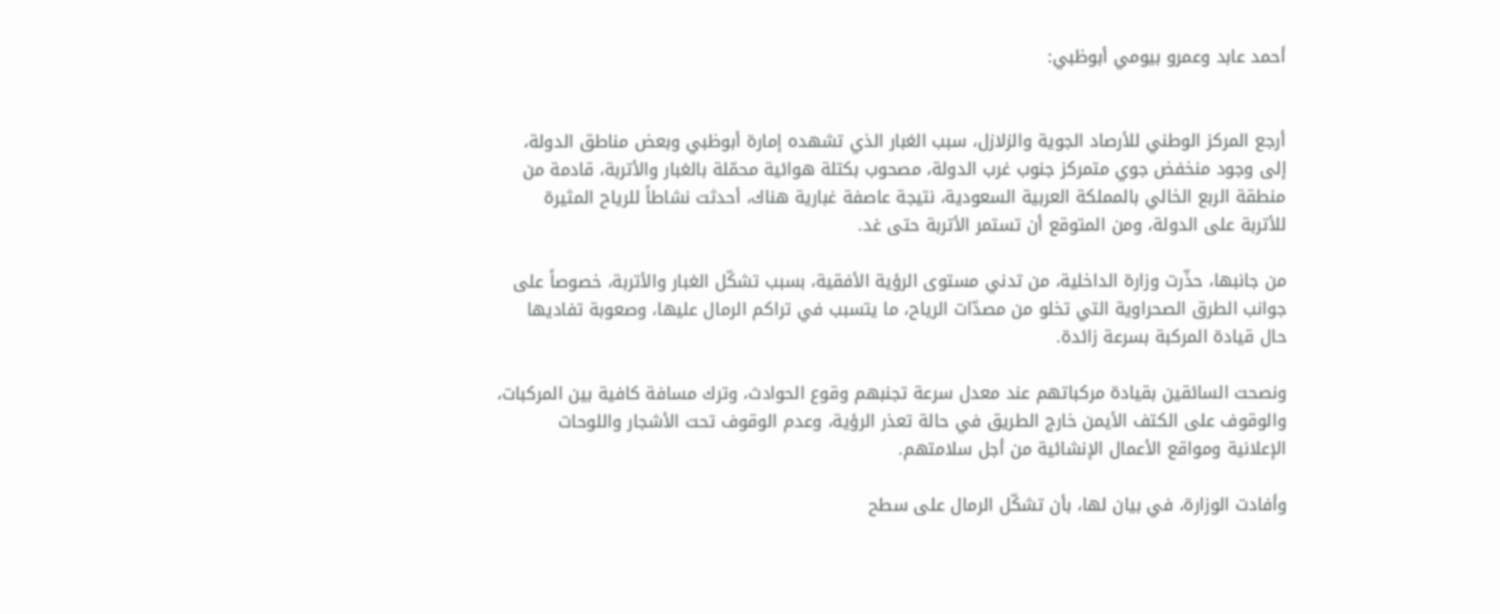أحمد عابد وعمرو بيومي أبوظبي:


أرجع المركز الوطني للأرصاد الجوية والزلازل، سبب الغبار الذي تشهده إمارة أبوظبي وبعض مناطق الدولة، إلى وجود منخفض جوي متمركز جنوب غرب الدولة، مصحوب بكتلة هوائية محمّلة بالغبار والأتربة، قادمة من منطقة الربع الخالي بالمملكة العربية السعودية، نتيجة عاصفة غبارية هناك، أحدثت نشاطاً للرياح المثيرة للأتربة على الدولة، ومن المتوقع أن تستمر الأتربة حتى غد.

من جانبها، حذّرت وزارة الداخلية، من تدني مستوى الرؤية الأفقية، بسبب تشكّل الغبار والأتربة، خصوصاً على جوانب الطرق الصحراوية التي تخلو من مصدّات الرياح، ما يتسبب في تراكم الرمال عليها، وصعوبة تفاديها حال قيادة المركبة بسرعة زائدة.

ونصحت السائقين بقيادة مركباتهم عند معدل سرعة تجنبهم وقوع الحوادث، وترك مسافة كافية بين المركبات، والوقوف على الكتف الأيمن خارج الطريق في حالة تعذر الرؤية، وعدم الوقوف تحت الأشجار واللوحات الإعلانية ومواقع الأعمال الإنشائية من أجل سلامتهم.

وأفادت الوزارة، في بيان لها، بأن تشكّل الرمال على سطح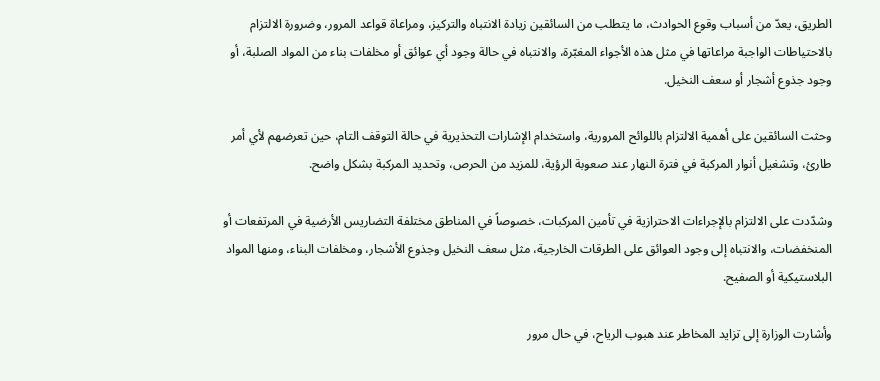الطريق، يعدّ من أسباب وقوع الحوادث، ما يتطلب من السائقين زيادة الانتباه والتركيز، ومراعاة قواعد المرور، وضرورة الالتزام بالاحتياطات الواجبة مراعاتها في مثل هذه الأجواء المغبّرة، والانتباه في حالة وجود أي عوائق أو مخلفات بناء من المواد الصلبة، أو وجود جذوع أشجار أو سعف النخيل.

وحثت السائقين على أهمية الالتزام باللوائح المرورية، واستخدام الإشارات التحذيرية في حالة التوقف التام، حين تعرضهم لأي أمر طارئ، وتشغيل أنوار المركبة في فترة النهار عند صعوبة الرؤية، للمزيد من الحرص، وتحديد المركبة بشكل واضح.

وشدّدت على الالتزام بالإجراءات الاحترازية في تأمين المركبات، خصوصاً في المناطق مختلفة التضاريس الأرضية في المرتفعات أو المنخفضات، والانتباه إلى وجود العوائق على الطرقات الخارجية، مثل سعف النخيل وجذوع الأشجار، ومخلفات البناء، ومنها المواد البلاستيكية أو الصفيح.

وأشارت الوزارة إلى تزايد المخاطر عند هبوب الرياح، في حال مرور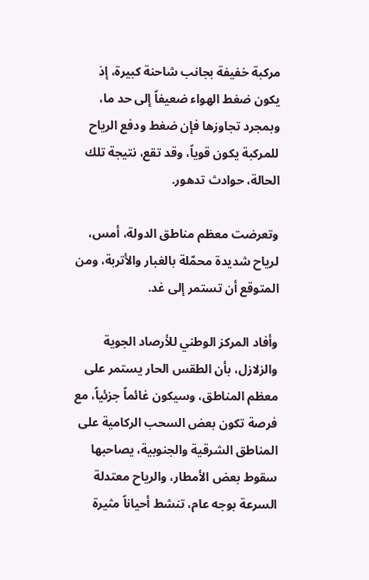مركبة خفيفة بجانب شاحنة كبيرة، إذ يكون ضغط الهواء ضعيفاً إلى حد ما، وبمجرد تجاوزها فإن ضغط ودفع الرياح للمركبة يكون قوياً، وقد تقع، نتيجة تلك الحالة، حوادث تدهور.

وتعرضت معظم مناطق الدولة، أمس، لرياح شديدة محمّلة بالغبار والأتربة، ومن المتوقع أن تستمر إلى غد.

وأفاد المركز الوطني للأرصاد الجوية والزلازل، بأن الطقس الحار يستمر على معظم المناطق، وسيكون غائماً جزئياً، مع فرصة تكون بعض السحب الركامية على المناطق الشرقية والجنوبية، يصاحبها سقوط بعض الأمطار، والرياح معتدلة السرعة بوجه عام، تنشط أحياناً مثيرة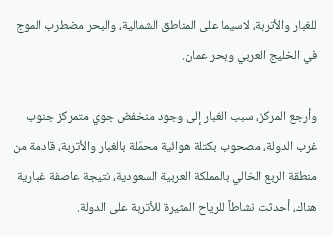للغبار والأتربة، لاسيما على المناطق الشمالية، والبحر مضطرب الموج في الخليج العربي وبحر عمان.

وأرجع المركز، سبب الغبار إلى وجود منخفض جوي متمركز جنوب غرب الدولة، مصحوب بكتلة هوائية محمّلة بالغبار والأتربة، قادمة من منطقة الربع الخالي بالمملكة العربية السعودية، نتيجة عاصفة غبارية هناك، أحدثت نشاطاً للرياح المثيرة للأتربة على الدولة.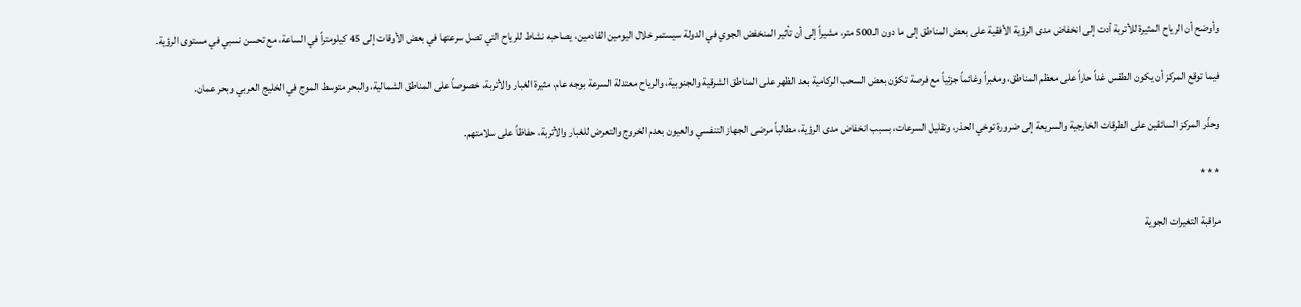وأوضح أن الرياح المثيرة للأتربة أدت إلى انخفاض مدى الرؤية الأفقية على بعض المناطق إلى ما دون الـ500 متر، مشيراً إلى أن تأثير المنخفض الجوي في الدولة سيستمر خلال اليومين القادمين، يصاحبه نشاط للرياح التي تصل سرعتها في بعض الأوقات إلى 45 كيلومتراً في الساعة، مع تحسن نسبي في مستوى الرؤية.

فيما توقع المركز أن يكون الطقس غداً حاراً على معظم المناطق، ومغبراً وغائماً جزئياً مع فرصة تكوّن بعض السحب الركامية بعد الظهر على المناطق الشرقية والجنوبية، والرياح معتدلة السرعة بوجه عام، مثيرة الغبار والأتربة، خصوصاً على المناطق الشمالية، والبحر متوسط الموج في الخليج العربي وبحر عمان.

وحذّر المركز السائقين على الطرقات الخارجية والسريعة إلى ضرورة توخي الحذر، وتقليل السرعات، بسبب انخفاض مدى الرؤية، مطالباً مرضى الجهاز التنفسي والعيون بعدم الخروج والتعرض للغبار والأتربة، حفاظاً على سلامتهم.

* * *

مراقبة التغيرات الجوية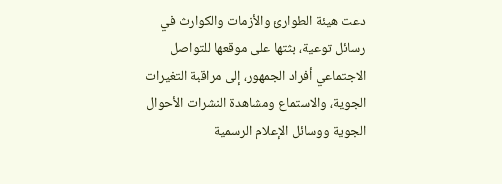دعت هيئة الطوارئ والأزمات والكوارث في رسائل توعية، بثتها على موقعها للتواصل الاجتماعي أفراد الجمهور، إلى مراقبة التغيرات الجوية، والاستماع ومشاهدة النشرات الأحوال الجوية ووسائل الإعلام الرسمية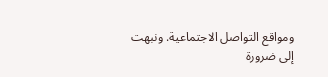ومواقع التواصل الاجتماعية. ونبهت إلى ضرورة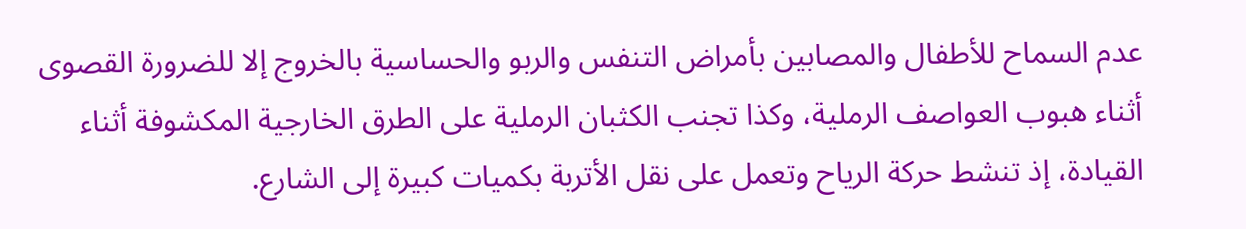عدم السماح للأطفال والمصابين بأمراض التنفس والربو والحساسية بالخروج إلا للضرورة القصوى أثناء هبوب العواصف الرملية، وكذا تجنب الكثبان الرملية على الطرق الخارجية المكشوفة أثناء القيادة، إذ تنشط حركة الرياح وتعمل على نقل الأتربة بكميات كبيرة إلى الشارع.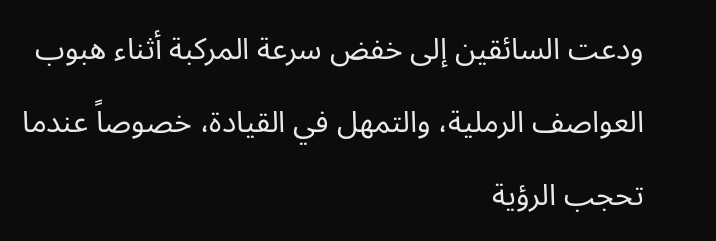ودعت السائقين إلى خفض سرعة المركبة أثناء هبوب العواصف الرملية، والتمهل في القيادة، خصوصاً عندما تحجب الرؤية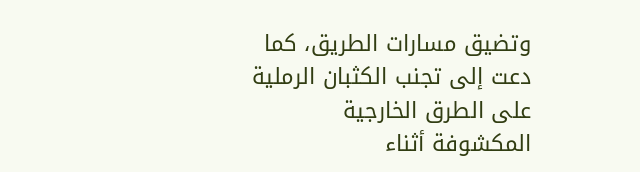وتضيق مسارات الطريق، كما دعت إلى تجنب الكثبان الرملية على الطرق الخارجية المكشوفة أثناء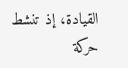القيادة، إذ تنشط حركة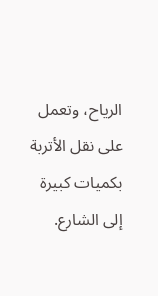الرياح، وتعمل على نقل الأتربة بكميات كبيرة إلى الشارع.